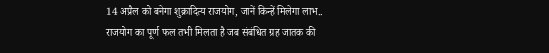14 अप्रैल को बनेगा शुक्रादित्य राजयोग, जानें किन्हें मिलेगा लाभ..
राजयोग का पूर्ण फल तभी मिलता है जब संबंधित ग्रह जातक की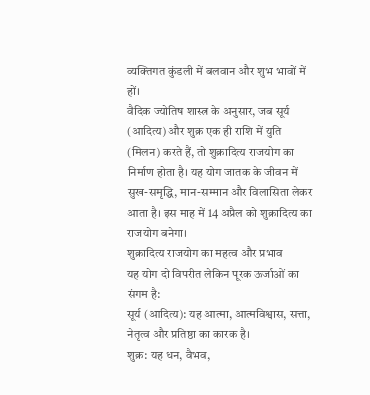व्यक्तिगत कुंडली में बलवान और शुभ भावों में हों।
वैदिक ज्योतिष शास्त्र के अनुसार, जब सूर्य (आदित्य) और शुक्र एक ही राशि में युति (मिलन) करते हैं, तो शुक्रादित्य राजयोग का निर्माण होता है। यह योग जातक के जीवन में सुख-समृद्धि, मान-सम्मान और विलासिता लेकर आता है। इस माह में 14 अप्रैल को शुक्रादित्य का राजयोग बनेगा।
शुक्रादित्य राजयोग का महत्व और प्रभाव
यह योग दो विपरीत लेकिन पूरक ऊर्जाओं का संगम है:
सूर्य (आदित्य): यह आत्मा, आत्मविश्वास, सत्ता, नेतृत्व और प्रतिष्ठा का कारक है।
शुक्र: यह धन, वैभव,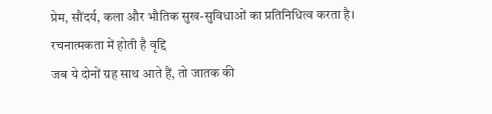प्रेम, सौंदर्य, कला और भौतिक सुख-सुविधाओं का प्रतिनिधित्व करता है।
रचनात्मकता में होती है वृद्दि
जब ये दोनों ग्रह साथ आते हैं, तो जातक की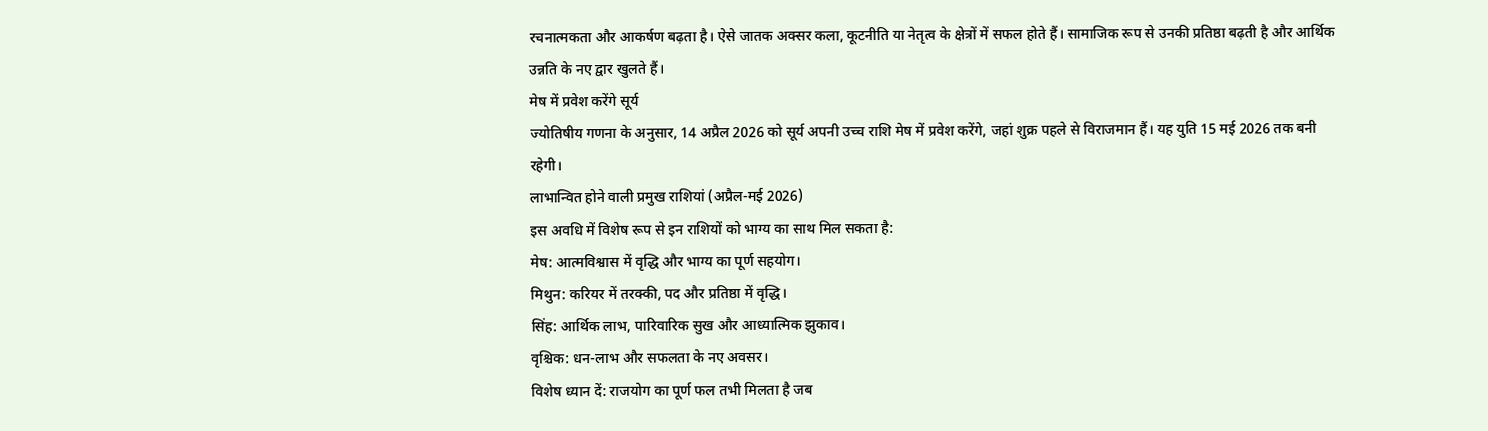रचनात्मकता और आकर्षण बढ़ता है। ऐसे जातक अक्सर कला, कूटनीति या नेतृत्व के क्षेत्रों में सफल होते हैं। सामाजिक रूप से उनकी प्रतिष्ठा बढ़ती है और आर्थिक उन्नति के नए द्वार खुलते हैं।
मेष में प्रवेश करेंगे सूर्य
ज्योतिषीय गणना के अनुसार, 14 अप्रैल 2026 को सूर्य अपनी उच्च राशि मेष में प्रवेश करेंगे, जहां शुक्र पहले से विराजमान हैं। यह युति 15 मई 2026 तक बनी रहेगी।
लाभान्वित होने वाली प्रमुख राशियां (अप्रैल-मई 2026)
इस अवधि में विशेष रूप से इन राशियों को भाग्य का साथ मिल सकता है:
मेष: आत्मविश्वास में वृद्धि और भाग्य का पूर्ण सहयोग।
मिथुन: करियर में तरक्की, पद और प्रतिष्ठा में वृद्धि।
सिंह: आर्थिक लाभ, पारिवारिक सुख और आध्यात्मिक झुकाव।
वृश्चिक: धन-लाभ और सफलता के नए अवसर।
विशेष ध्यान दें: राजयोग का पूर्ण फल तभी मिलता है जब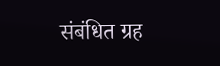संबंधित ग्रह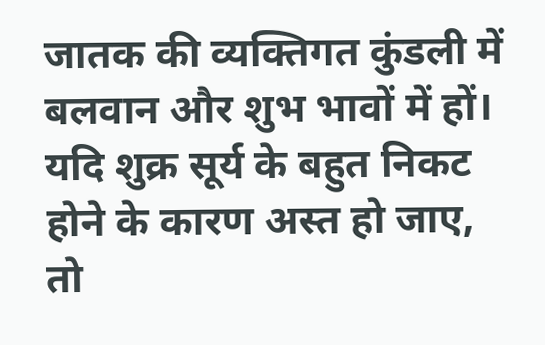जातक की व्यक्तिगत कुंडली में बलवान और शुभ भावों में हों। यदि शुक्र सूर्य के बहुत निकट होने के कारण अस्त हो जाए, तो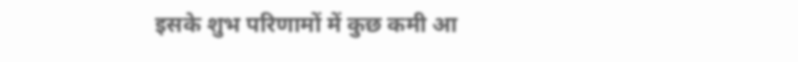इसके शुभ परिणामों में कुछ कमी आ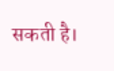सकती है।